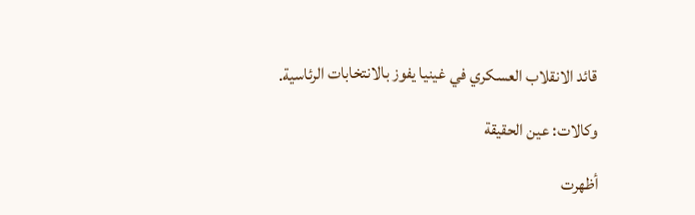قائد الانقلاب العسكري في غينيا يفوز بالانتخابات الرئاسية.

وكالات: عين الحقيقة

أظهرت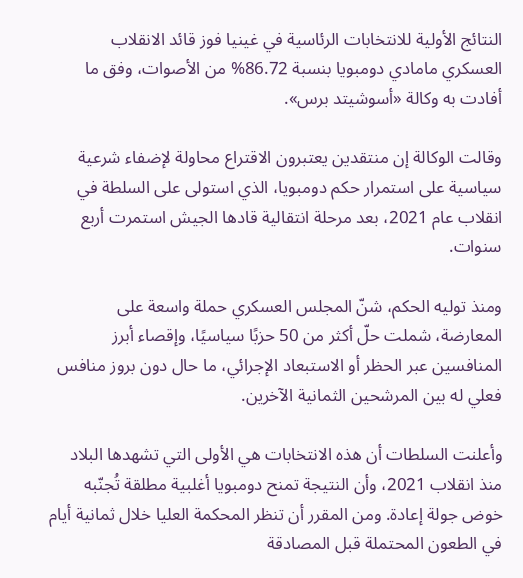النتائج الأولية للانتخابات الرئاسية في غينيا فوز قائد الانقلاب العسكري مامادي دومبويا بنسبة 86.72% من الأصوات، وفق ما أفادت به وكالة «أسوشيتد برس».

وقالت الوكالة إن منتقدين يعتبرون الاقتراع محاولة لإضفاء شرعية سياسية على استمرار حكم دومبويا، الذي استولى على السلطة في انقلاب عام 2021، بعد مرحلة انتقالية قادها الجيش استمرت أربع سنوات.

ومنذ توليه الحكم، شنّ المجلس العسكري حملة واسعة على المعارضة، شملت حلّ أكثر من 50 حزبًا سياسيًا، وإقصاء أبرز المنافسين عبر الحظر أو الاستبعاد الإجرائي، ما حال دون بروز منافس فعلي له بين المرشحين الثمانية الآخرين.

وأعلنت السلطات أن هذه الانتخابات هي الأولى التي تشهدها البلاد منذ انقلاب 2021، وأن النتيجة تمنح دومبويا أغلبية مطلقة تُجنّبه خوض جولة إعادة. ومن المقرر أن تنظر المحكمة العليا خلال ثمانية أيام في الطعون المحتملة قبل المصادقة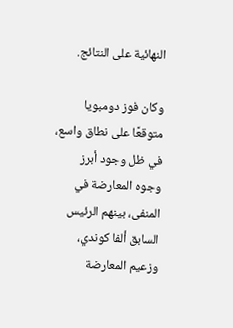النهائية على النتائج.

وكان فوز دومبويا متوقعًا على نطاق واسع، في ظل وجود أبرز وجوه المعارضة في المنفى، بينهم الرئيس السابق ألفا كوندي، وزعيم المعارضة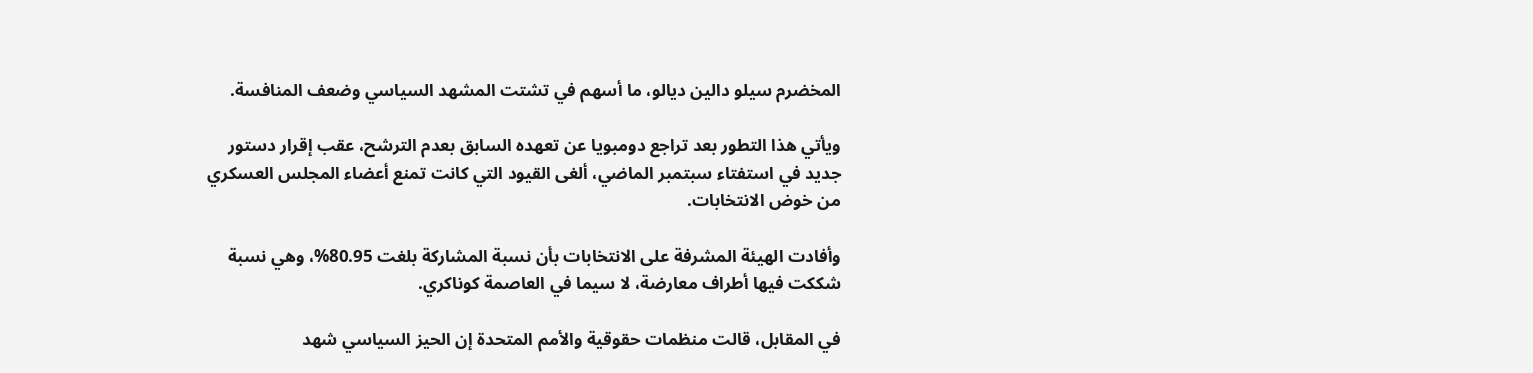المخضرم سيلو دالين ديالو، ما أسهم في تشتت المشهد السياسي وضعف المنافسة.

ويأتي هذا التطور بعد تراجع دومبويا عن تعهده السابق بعدم الترشح، عقب إقرار دستور جديد في استفتاء سبتمبر الماضي، ألغى القيود التي كانت تمنع أعضاء المجلس العسكري من خوض الانتخابات.

وأفادت الهيئة المشرفة على الانتخابات بأن نسبة المشاركة بلغت 80.95%، وهي نسبة شككت فيها أطراف معارضة، لا سيما في العاصمة كوناكري.

في المقابل، قالت منظمات حقوقية والأمم المتحدة إن الحيز السياسي شهد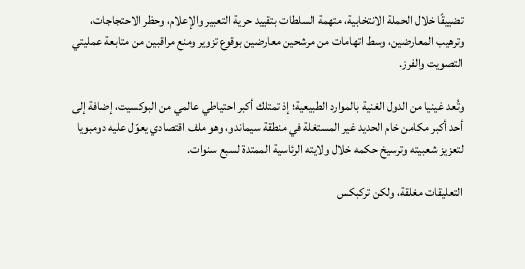تضييقًا خلال الحملة الانتخابية، متهمة السلطات بتقييد حرية التعبير والإعلام، وحظر الاحتجاجات، وترهيب المعارضين، وسط اتهامات من مرشحين معارضين بوقوع تزوير ومنع مراقبين من متابعة عمليتي التصويت والفرز.

وتُعد غينيا من الدول الغنية بالموارد الطبيعية؛ إذ تمتلك أكبر احتياطي عالمي من البوكسيت، إضافة إلى أحد أكبر مكامن خام الحديد غير المستغلة في منطقة سيماندو، وهو ملف اقتصادي يعوّل عليه دومبويا لتعزيز شعبيته وترسيخ حكمه خلال ولايته الرئاسية الممتدة لسبع سنوات.

التعليقات مغلقة، ولكن تركبكس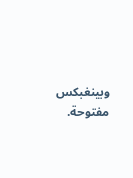وبينغبكس مفتوحة.